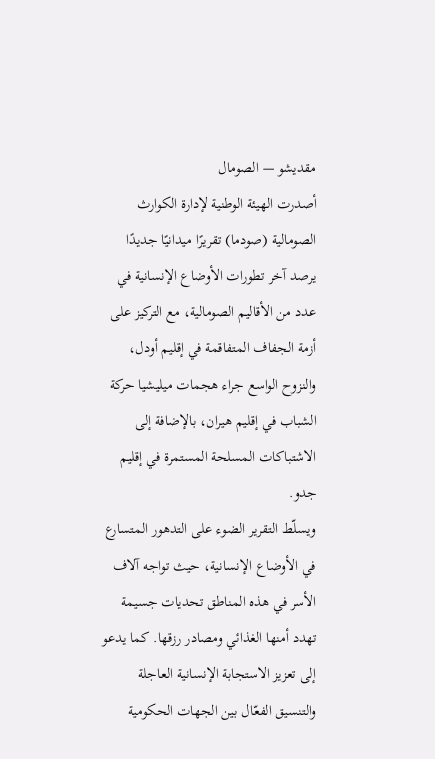مقديشو — الصومال
أصدرت الهيئة الوطنية لإدارة الكوارث الصومالية (صودما) تقريرًا ميدانيًا جديدًا يرصد آخر تطورات الأوضاع الإنسانية في عدد من الأقاليم الصومالية، مع التركيز على أزمة الجفاف المتفاقمة في إقليم أودل، والنزوح الواسع جراء هجمات ميليشيا حركة الشباب في إقليم هيران، بالإضافة إلى الاشتباكات المسلحة المستمرة في إقليم جدو.
ويسلّط التقرير الضوء على التدهور المتسارع في الأوضاع الإنسانية، حيث تواجه آلاف الأسر في هذه المناطق تحديات جسيمة تهدد أمنها الغذائي ومصادر رزقها. كما يدعو إلى تعزيز الاستجابة الإنسانية العاجلة والتنسيق الفعّال بين الجهات الحكومية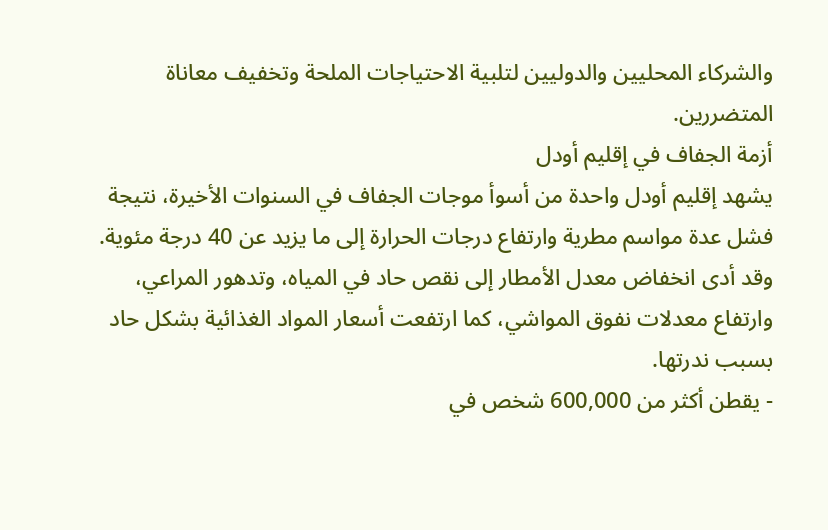والشركاء المحليين والدوليين لتلبية الاحتياجات الملحة وتخفيف معاناة المتضررين.
أزمة الجفاف في إقليم أودل
يشهد إقليم أودل واحدة من أسوأ موجات الجفاف في السنوات الأخيرة، نتيجة فشل عدة مواسم مطرية وارتفاع درجات الحرارة إلى ما يزيد عن 40 درجة مئوية. وقد أدى انخفاض معدل الأمطار إلى نقص حاد في المياه، وتدهور المراعي، وارتفاع معدلات نفوق المواشي، كما ارتفعت أسعار المواد الغذائية بشكل حاد بسبب ندرتها.
- يقطن أكثر من 600,000 شخص في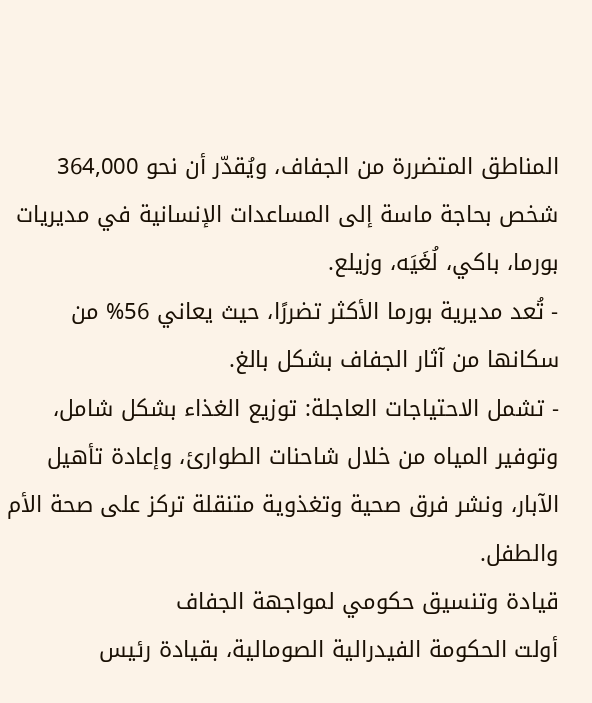المناطق المتضررة من الجفاف، ويُقدّر أن نحو 364,000 شخص بحاجة ماسة إلى المساعدات الإنسانية في مديريات بورما، باكي، لُغَيَه، وزيلع.
- تُعد مديرية بورما الأكثر تضررًا، حيث يعاني 56% من سكانها من آثار الجفاف بشكل بالغ.
- تشمل الاحتياجات العاجلة: توزيع الغذاء بشكل شامل، وتوفير المياه من خلال شاحنات الطوارئ، وإعادة تأهيل الآبار، ونشر فرق صحية وتغذوية متنقلة تركز على صحة الأم والطفل.
قيادة وتنسيق حكومي لمواجهة الجفاف
أولت الحكومة الفيدرالية الصومالية، بقيادة رئيس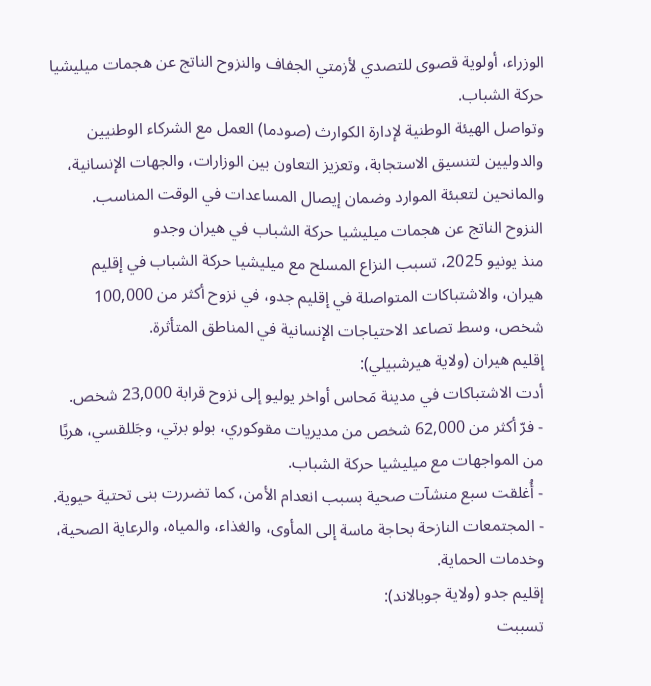الوزراء، أولوية قصوى للتصدي لأزمتي الجفاف والنزوح الناتج عن هجمات ميليشيا حركة الشباب.
وتواصل الهيئة الوطنية لإدارة الكوارث (صودما) العمل مع الشركاء الوطنيين والدوليين لتنسيق الاستجابة، وتعزيز التعاون بين الوزارات، والجهات الإنسانية، والمانحين لتعبئة الموارد وضمان إيصال المساعدات في الوقت المناسب.
النزوح الناتج عن هجمات ميليشيا حركة الشباب في هيران وجدو
منذ يونيو 2025، تسبب النزاع المسلح مع ميليشيا حركة الشباب في إقليم هيران، والاشتباكات المتواصلة في إقليم جدو، في نزوح أكثر من 100,000 شخص، وسط تصاعد الاحتياجات الإنسانية في المناطق المتأثرة.
إقليم هيران (ولاية هيرشبيلي):
أدت الاشتباكات في مدينة مَحاس أواخر يوليو إلى نزوح قرابة 23,000 شخص.
- فرّ أكثر من 62,000 شخص من مديريات مقوكوري، بولو برتي، وجَللقسي، هربًا من المواجهات مع ميليشيا حركة الشباب.
- أُغلقت سبع منشآت صحية بسبب انعدام الأمن، كما تضررت بنى تحتية حيوية.
- المجتمعات النازحة بحاجة ماسة إلى المأوى، والغذاء، والمياه، والرعاية الصحية، وخدمات الحماية.
إقليم جدو (ولاية جوبالاند):
تسببت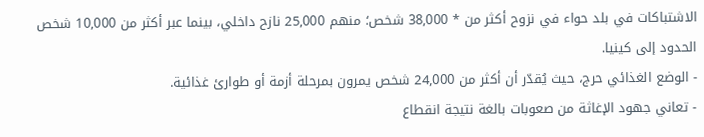الاشتباكات في بلد حواء في نزوح أكثر من * 38,000 شخص؛ منهم 25,000 نازح داخلي، بينما عبر أكثر من 10,000 شخص الحدود إلى كينيا.
- الوضع الغذائي حرج، حيث يُقدّر أن أكثر من 24,000 شخص يمرون بمرحلة أزمة أو طوارئ غذائية.
- تعاني جهود الإغاثة من صعوبات بالغة نتيجة انقطاع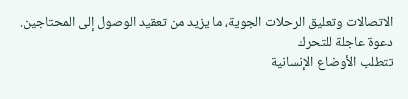الاتصالات وتعليق الرحلات الجوية، ما يزيد من تعقيد الوصول إلى المحتاجين.
دعوة عاجلة للتحرك
تتطلب الأوضاع الإنسانية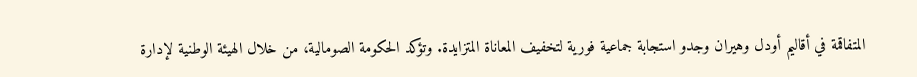المتفاقمة في أقاليم أودل وهيران وجدو استجابة جماعية فورية لتخفيف المعاناة المتزايدة. وتؤكد الحكومة الصومالية، من خلال الهيئة الوطنية لإدارة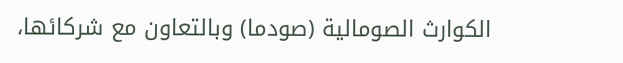الكوارث الصومالية (صودما) وبالتعاون مع شركائها،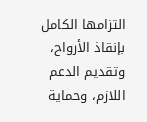التزامها الكامل بإنقاذ الأرواح، وتقديم الدعم اللازم، وحماية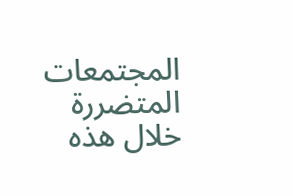المجتمعات المتضررة خلال هذه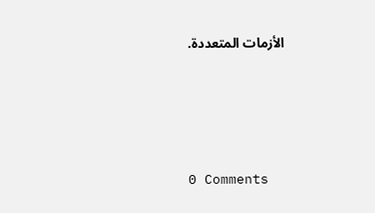الأزمات المتعددة.







0 Comments